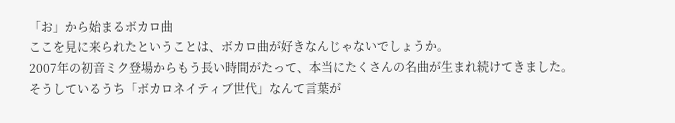「お」から始まるボカロ曲
ここを見に来られたということは、ボカロ曲が好きなんじゃないでしょうか。
2007年の初音ミク登場からもう長い時間がたって、本当にたくさんの名曲が生まれ続けてきました。
そうしているうち「ボカロネイティブ世代」なんて言葉が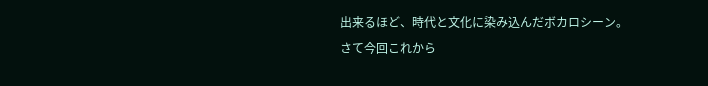出来るほど、時代と文化に染み込んだボカロシーン。
さて今回これから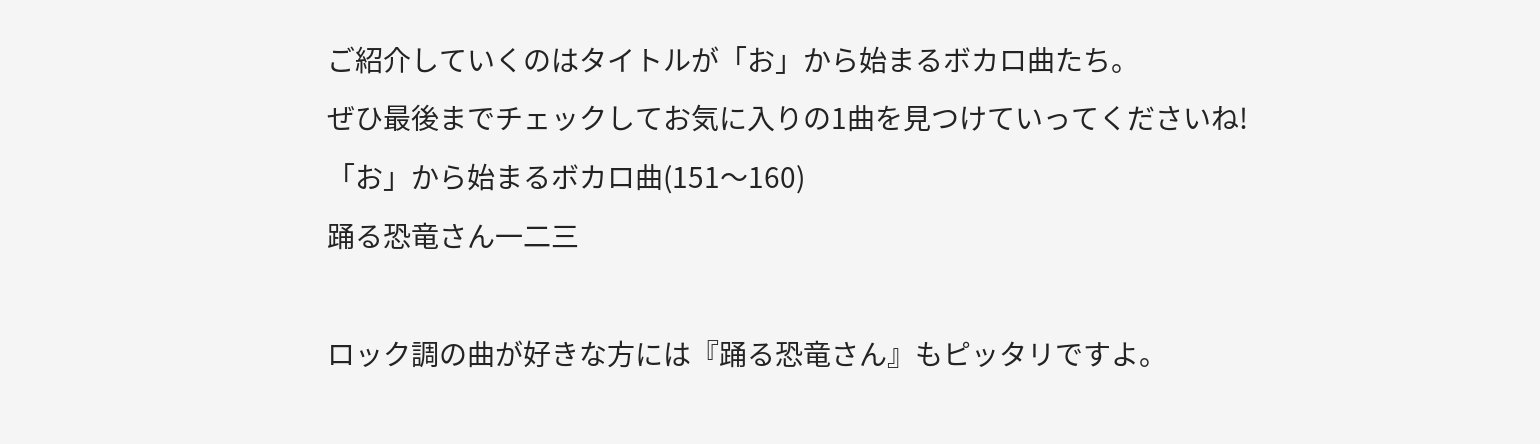ご紹介していくのはタイトルが「お」から始まるボカロ曲たち。
ぜひ最後までチェックしてお気に入りの1曲を見つけていってくださいね!
「お」から始まるボカロ曲(151〜160)
踊る恐竜さん一二三

ロック調の曲が好きな方には『踊る恐竜さん』もピッタリですよ。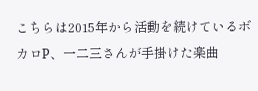こちらは2015年から活動を続けているボカロP、一二三さんが手掛けた楽曲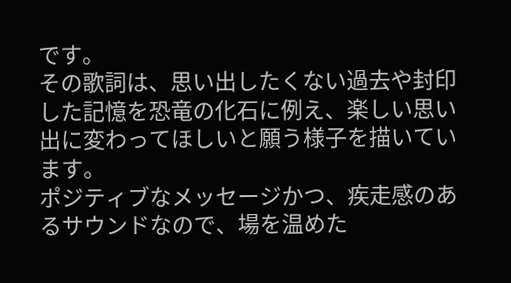です。
その歌詞は、思い出したくない過去や封印した記憶を恐竜の化石に例え、楽しい思い出に変わってほしいと願う様子を描いています。
ポジティブなメッセージかつ、疾走感のあるサウンドなので、場を温めた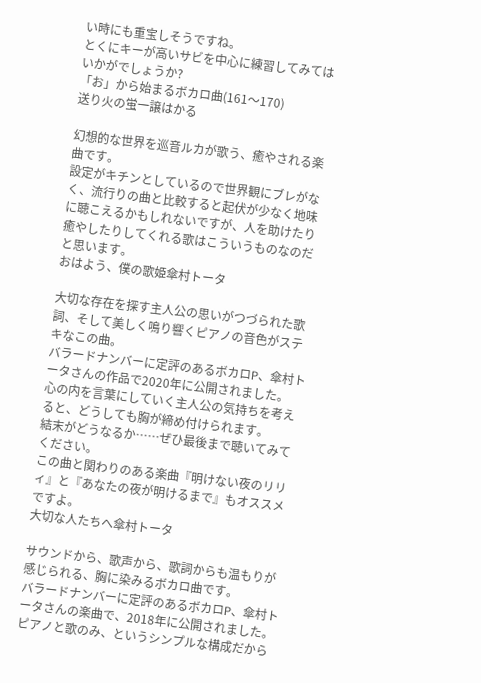い時にも重宝しそうですね。
とくにキーが高いサビを中心に練習してみてはいかがでしょうか?
「お」から始まるボカロ曲(161〜170)
送り火の蛍一譲はかる

幻想的な世界を巡音ルカが歌う、癒やされる楽曲です。
設定がキチンとしているので世界観にブレがなく、流行りの曲と比較すると起伏が少なく地味に聴こえるかもしれないですが、人を助けたり癒やしたりしてくれる歌はこういうものなのだと思います。
おはよう、僕の歌姫傘村トータ

大切な存在を探す主人公の思いがつづられた歌詞、そして美しく鳴り響くピアノの音色がステキなこの曲。
バラードナンバーに定評のあるボカロP、傘村トータさんの作品で2020年に公開されました。
心の内を言葉にしていく主人公の気持ちを考えると、どうしても胸が締め付けられます。
結末がどうなるか……ぜひ最後まで聴いてみてください。
この曲と関わりのある楽曲『明けない夜のリリィ』と『あなたの夜が明けるまで』もオススメですよ。
大切な人たちへ傘村トータ

サウンドから、歌声から、歌詞からも温もりが感じられる、胸に染みるボカロ曲です。
バラードナンバーに定評のあるボカロP、傘村トータさんの楽曲で、2018年に公開されました。
ピアノと歌のみ、というシンプルな構成だから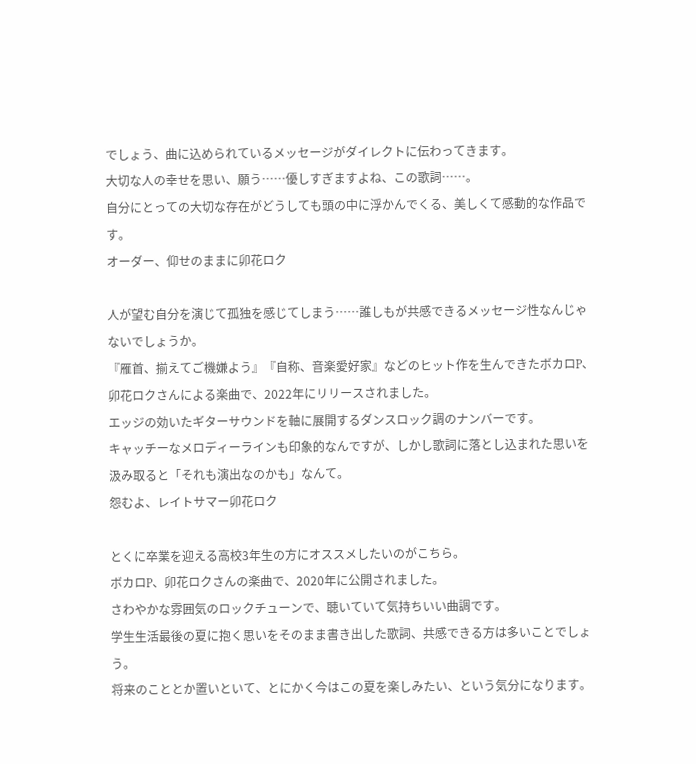でしょう、曲に込められているメッセージがダイレクトに伝わってきます。
大切な人の幸せを思い、願う……優しすぎますよね、この歌詞……。
自分にとっての大切な存在がどうしても頭の中に浮かんでくる、美しくて感動的な作品です。
オーダー、仰せのままに卯花ロク

人が望む自分を演じて孤独を感じてしまう……誰しもが共感できるメッセージ性なんじゃないでしょうか。
『雁首、揃えてご機嫌よう』『自称、音楽愛好家』などのヒット作を生んできたボカロP、卯花ロクさんによる楽曲で、2022年にリリースされました。
エッジの効いたギターサウンドを軸に展開するダンスロック調のナンバーです。
キャッチーなメロディーラインも印象的なんですが、しかし歌詞に落とし込まれた思いを汲み取ると「それも演出なのかも」なんて。
怨むよ、レイトサマー卯花ロク

とくに卒業を迎える高校3年生の方にオススメしたいのがこちら。
ボカロP、卯花ロクさんの楽曲で、2020年に公開されました。
さわやかな雰囲気のロックチューンで、聴いていて気持ちいい曲調です。
学生生活最後の夏に抱く思いをそのまま書き出した歌詞、共感できる方は多いことでしょう。
将来のこととか置いといて、とにかく今はこの夏を楽しみたい、という気分になります。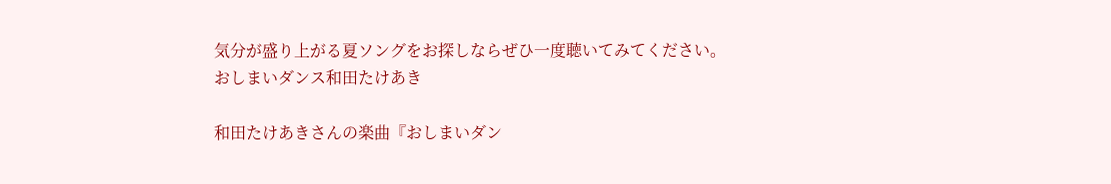気分が盛り上がる夏ソングをお探しならぜひ一度聴いてみてください。
おしまいダンス和田たけあき

和田たけあきさんの楽曲『おしまいダン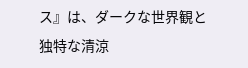ス』は、ダークな世界観と独特な清涼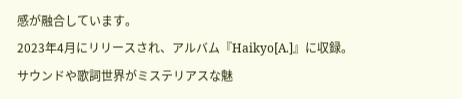感が融合しています。
2023年4月にリリースされ、アルバム『Haikyo[A.]』に収録。
サウンドや歌詞世界がミステリアスな魅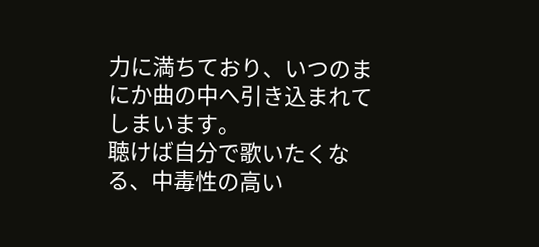力に満ちており、いつのまにか曲の中へ引き込まれてしまいます。
聴けば自分で歌いたくなる、中毒性の高い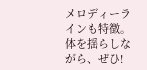メロディーラインも特徴。
体を揺らしながら、ぜひ!